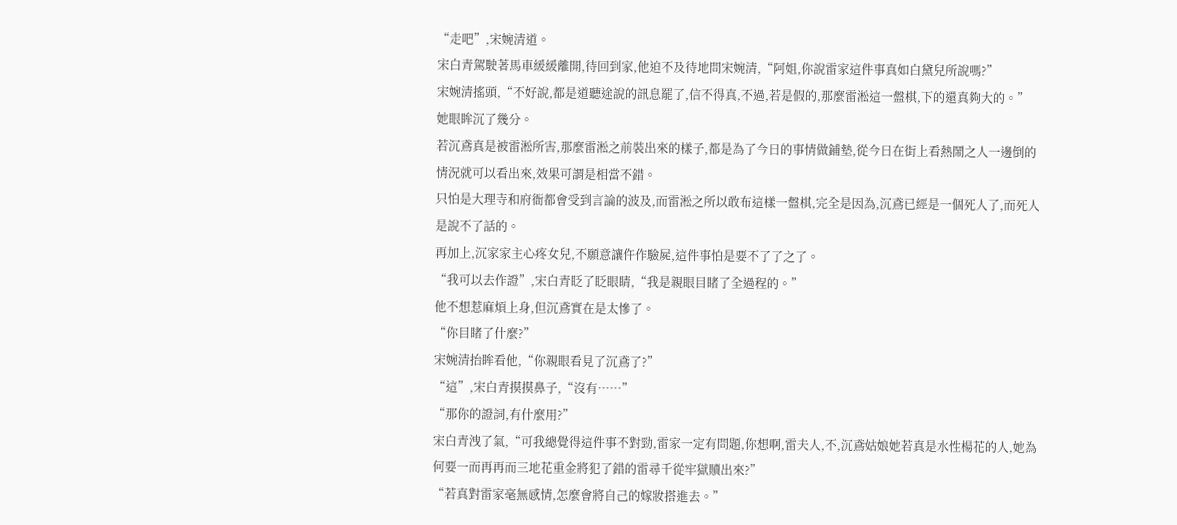“走吧”,宋婉清道。
宋白青駕駛著馬車緩緩離開,待回到家,他迫不及待地問宋婉清,“阿姐,你說雷家這件事真如白黛兒所說嗎?”
宋婉清搖頭,“不好說,都是道聽途說的訊息罷了,信不得真,不過,若是假的,那麼雷淞這一盤棋,下的還真夠大的。”
她眼眸沉了幾分。
若沉鳶真是被雷淞所害,那麼雷淞之前裝出來的樣子,都是為了今日的事情做鋪墊,從今日在街上看熱鬧之人一邊倒的情況就可以看出來,效果可謂是相當不錯。
只怕是大理寺和府衙都會受到言論的波及,而雷淞之所以敢布這樣一盤棋,完全是因為,沉鳶已經是一個死人了,而死人是說不了話的。
再加上,沉家家主心疼女兒,不願意讓仵作驗屍,這件事怕是要不了了之了。
“我可以去作證”,宋白青眨了眨眼睛,“我是親眼目睹了全過程的。”
他不想惹麻煩上身,但沉鳶實在是太慘了。
“你目睹了什麼?”
宋婉清抬眸看他,“你親眼看見了沉鳶了?”
“這”,宋白青摸摸鼻子,“沒有……”
“那你的證詞,有什麼用?”
宋白青洩了氣,“可我總覺得這件事不對勁,雷家一定有問題,你想啊,雷夫人,不,沉鳶姑娘她若真是水性楊花的人,她為何要一而再再而三地花重金將犯了錯的雷尋千從牢獄贖出來?”
“若真對雷家毫無感情,怎麼會將自己的嫁妝搭進去。”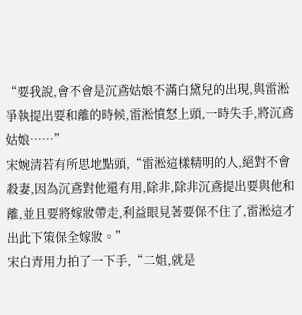“要我說,會不會是沉鳶姑娘不滿白黛兒的出現,與雷淞爭執提出要和離的時候,雷淞憤怒上頭,一時失手,將沉鳶姑娘……”
宋婉清若有所思地點頭,“雷淞這樣精明的人,絕對不會殺妻,因為沉鳶對他還有用,除非,除非沉鳶提出要與他和離,並且要將嫁妝帶走,利益眼見著要保不住了,雷淞這才出此下策保全嫁妝。”
宋白青用力拍了一下手,“二姐,就是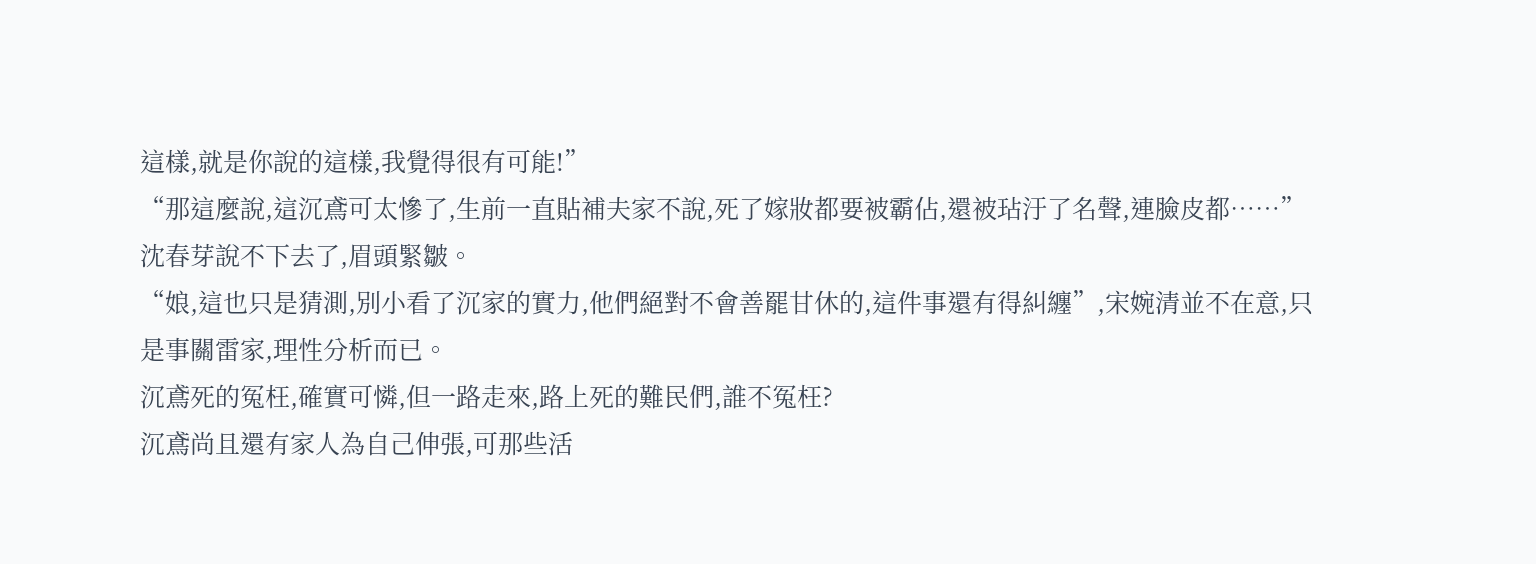這樣,就是你說的這樣,我覺得很有可能!”
“那這麼說,這沉鳶可太慘了,生前一直貼補夫家不說,死了嫁妝都要被霸佔,還被玷汙了名聲,連臉皮都……”
沈春芽說不下去了,眉頭緊皺。
“娘,這也只是猜測,別小看了沉家的實力,他們絕對不會善罷甘休的,這件事還有得糾纏”,宋婉清並不在意,只是事關雷家,理性分析而已。
沉鳶死的冤枉,確實可憐,但一路走來,路上死的難民們,誰不冤枉?
沉鳶尚且還有家人為自己伸張,可那些活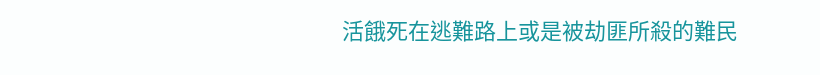活餓死在逃難路上或是被劫匪所殺的難民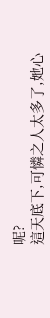呢?
這天底下,可憐之人太多了,她心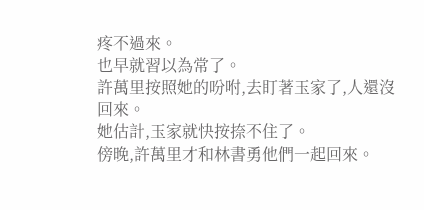疼不過來。
也早就習以為常了。
許萬里按照她的吩咐,去盯著玉家了,人還沒回來。
她估計,玉家就快按捺不住了。
傍晚,許萬里才和林書勇他們一起回來。